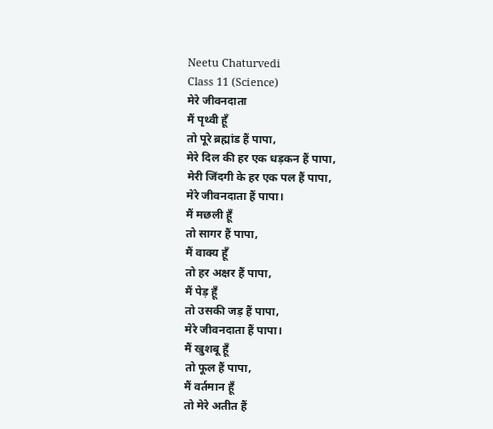Neetu Chaturvedi
Class 11 (Science)
मेरे जीवनदाता
मैं पृथ्वी हूँ
तो पूरे ब्रह्मांड हैं पापा,
मेरे दिल की हर एक धड़कन हैं पापा,
मेरी जिंदगी के हर एक पल हैं पापा,
मेरे जीवनदाता हैं पापा।
मैं मछली हूँ
तो सागर हैं पापा,
मैं वाक्य हूँ
तो हर अक्षर हैं पापा,
मैं पेड़ हूँ
तो उसकी जड़ हैं पापा,
मेरे जीवनदाता हैं पापा।
मैं खुशबू हूँ
तो फूल हैं पापा,
मैं वर्तमान हूँ
तो मेरे अतीत हैं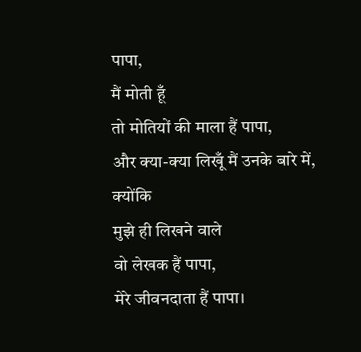पापा,
मैं मोती हूँ
तो मोतियों की माला हैं पापा,
और क्या-क्या लिखूँ मैं उनके बारे में,
क्योंकि
मुझे ही लिखने वाले
वो लेखक हैं पापा,
मेरे जीवनदाता हैं पापा।